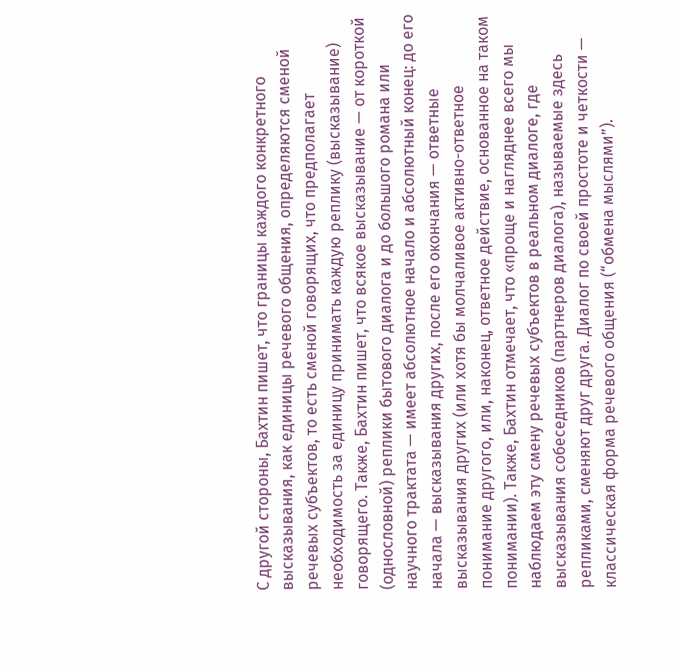С другой стороны, Бахтин пишет, что границы каждого конкретного высказывания, как единицы речевого общения, определяются сменой речевых субъектов, то есть сменой говорящих, что предполагает необходимость за единицу принимать каждую реплику (высказывание) говорящего. Также, Бахтин пишет, что всякое высказывание — от короткой (однословной) реплики бытового диалога и до большого романа или научного трактата — имеет абсолютное начало и абсолютный конец: до его начала — высказывания других, после его окончания — ответные высказывания других (или хотя бы молчаливое активно-ответное понимание другого, или, наконец, ответное действие, основанное на таком понимании). Также, Бахтин отмечает, что «проще и нагляднее всего мы наблюдаем эту смену речевых субъектов в реальном диалоге, где высказывания собеседников (партнеров диалога), называемые здесь репликами, сменяют друг друга. Диалог по своей простоте и четкости — классическая форма речевого общения (“обмена мыслями”).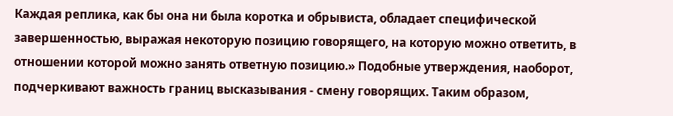Каждая реплика, как бы она ни была коротка и обрывиста, обладает специфической завершенностью, выражая некоторую позицию говорящего, на которую можно ответить, в отношении которой можно занять ответную позицию.» Подобные утверждения, наоборот, подчеркивают важность границ высказывания - смену говорящих. Таким образом,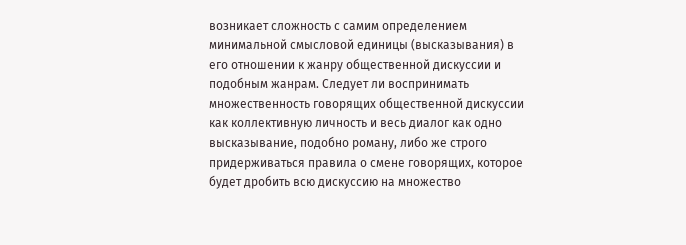возникает сложность с самим определением минимальной смысловой единицы (высказывания) в его отношении к жанру общественной дискуссии и подобным жанрам. Следует ли воспринимать множественность говорящих общественной дискуссии как коллективную личность и весь диалог как одно высказывание, подобно роману, либо же строго придерживаться правила о смене говорящих, которое будет дробить всю дискуссию на множество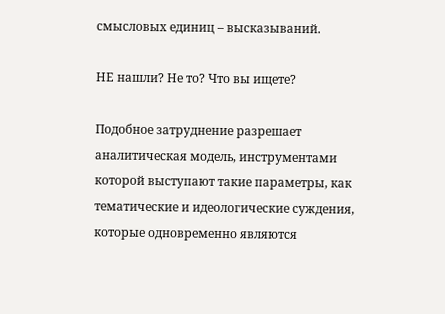смысловых единиц – высказываний.

НЕ нашли? Не то? Что вы ищете?

Подобное затруднение разрешает аналитическая модель, инструментами которой выступают такие параметры, как тематические и идеологические суждения, которые одновременно являются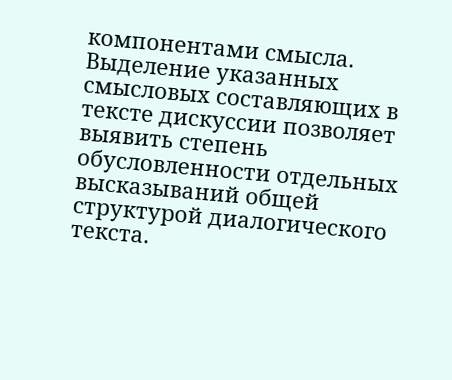компонентами смысла. Выделение указанных смысловых составляющих в тексте дискуссии позволяет выявить степень обусловленности отдельных высказываний общей структурой диалогического текста.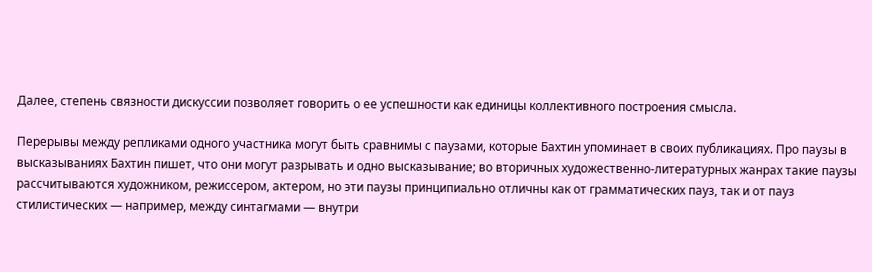Далее, степень связности дискуссии позволяет говорить о ее успешности как единицы коллективного построения смысла.

Перерывы между репликами одного участника могут быть сравнимы с паузами, которые Бахтин упоминает в своих публикациях. Про паузы в высказываниях Бахтин пишет, что они могут разрывать и одно высказывание; во вторичных художественно-литературных жанрах такие паузы рассчитываются художником, режиссером, актером, но эти паузы принципиально отличны как от грамматических пауз, так и от пауз стилистических — например, между синтагмами — внутри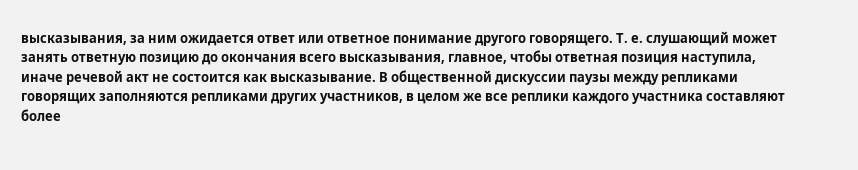высказывания, за ним ожидается ответ или ответное понимание другого говорящего. Т. е. слушающий может занять ответную позицию до окончания всего высказывания, главное, чтобы ответная позиция наступила, иначе речевой акт не состоится как высказывание. В общественной дискуссии паузы между репликами говорящих заполняются репликами других участников, в целом же все реплики каждого участника составляют более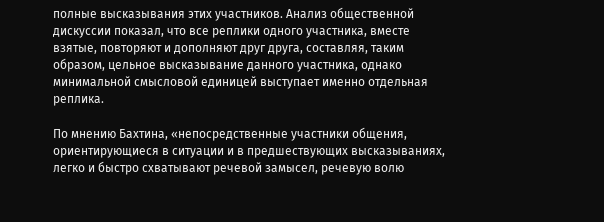полные высказывания этих участников. Анализ общественной дискуссии показал, что все реплики одного участника, вместе взятые, повторяют и дополняют друг друга, составляя, таким образом, цельное высказывание данного участника, однако минимальной смысловой единицей выступает именно отдельная реплика.

По мнению Бахтина, «непосредственные участники общения, ориентирующиеся в ситуации и в предшествующих высказываниях, легко и быстро схватывают речевой замысел, речевую волю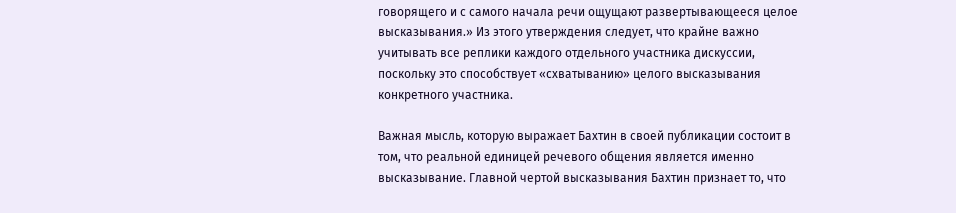говорящего и с самого начала речи ощущают развертывающееся целое высказывания.» Из этого утверждения следует, что крайне важно учитывать все реплики каждого отдельного участника дискуссии, поскольку это способствует «схватыванию» целого высказывания конкретного участника.

Важная мысль, которую выражает Бахтин в своей публикации состоит в том, что реальной единицей речевого общения является именно высказывание. Главной чертой высказывания Бахтин признает то, что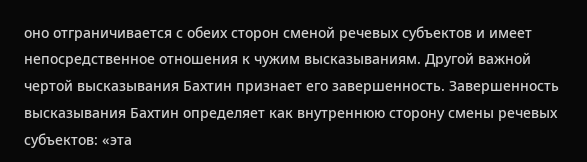оно отграничивается с обеих сторон сменой речевых субъектов и имеет непосредственное отношения к чужим высказываниям. Другой важной чертой высказывания Бахтин признает его завершенность. Завершенность высказывания Бахтин определяет как внутреннюю сторону смены речевых субъектов: «эта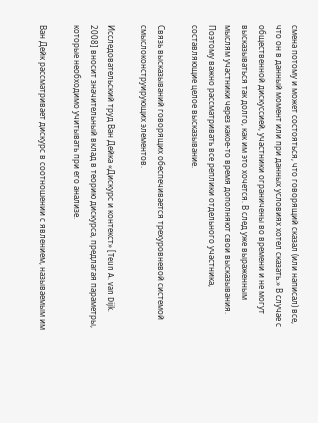смена потому и может состояться, что говорящий сказал (или написал) все, что он в данный момент или при данных условиях хотел сказать.» В случае с общественной дискуссией, участники ограничены во времени и не могут высказываться так долго, как им это хочется. В след уже выраженным мыслям участники через какое-то время дополняют свои высказывания. Поэтому важно рассматривать все реплики отдельного участника, составляющие целое высказывание.

Связь высказываний говорящих обеспечивается трехуровневой системой смыслоконструирующих элементов.

Исследовательский труд Ван Дейка «Дискурс и контекст» [Teun A. van Dijk. 2008] вносит значительный вклад в теорию дискурса, предлагая параметры, которые необходимо учитывать при его анализе.

Ван Дейк рассматривает дискурс в соотношении с явлением, называемым им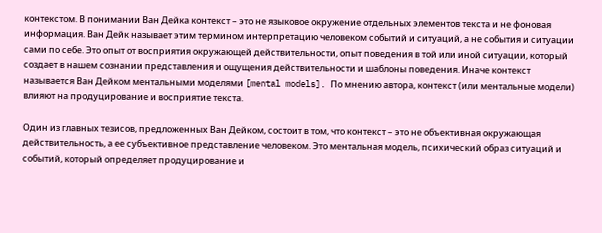контекстом. В понимании Ван Дейка контекст – это не языковое окружение отдельных элементов текста и не фоновая информация. Ван Дейк называет этим термином интерпретацию человеком событий и ситуаций, а не события и ситуации сами по себе. Это опыт от восприятия окружающей действительности, опыт поведения в той или иной ситуации, который создает в нашем сознании представления и ощущения действительности и шаблоны поведения. Иначе контекст называется Ван Дейком ментальными моделями [mental models]. По мнению автора, контекст (или ментальные модели) влияют на продуцирование и восприятие текста.

Один из главных тезисов, предложенных Ван Дейком, состоит в том, что контекст – это не объективная окружающая действительность, а ее субъективное представление человеком. Это ментальная модель, психический образ ситуаций и событий, который определяет продуцирование и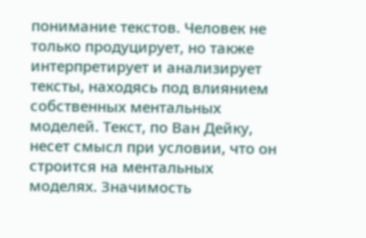понимание текстов. Человек не только продуцирует, но также интерпретирует и анализирует тексты, находясь под влиянием собственных ментальных моделей. Текст, по Ван Дейку, несет смысл при условии, что он строится на ментальных моделях. Значимость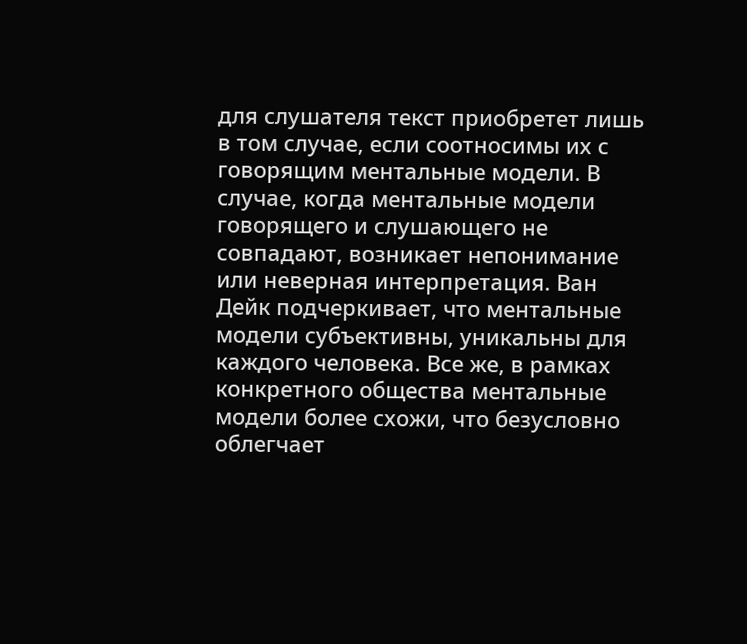для слушателя текст приобретет лишь в том случае, если соотносимы их с говорящим ментальные модели. В случае, когда ментальные модели говорящего и слушающего не совпадают, возникает непонимание или неверная интерпретация. Ван Дейк подчеркивает, что ментальные модели субъективны, уникальны для каждого человека. Все же, в рамках конкретного общества ментальные модели более схожи, что безусловно облегчает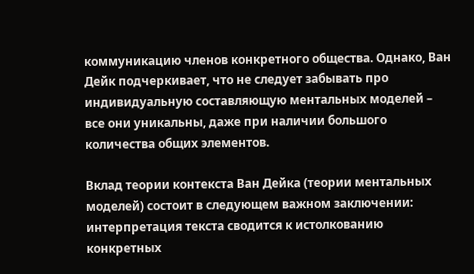коммуникацию членов конкретного общества. Однако, Ван Дейк подчеркивает, что не следует забывать про индивидуальную составляющую ментальных моделей – все они уникальны, даже при наличии большого количества общих элементов.

Вклад теории контекста Ван Дейка (теории ментальных моделей) состоит в следующем важном заключении: интерпретация текста сводится к истолкованию конкретных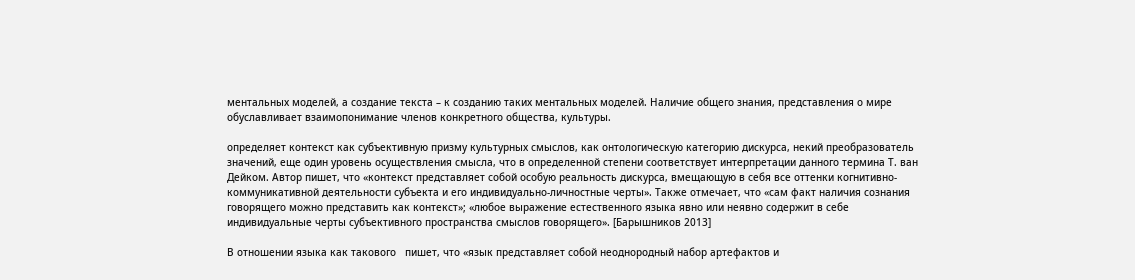ментальных моделей, а создание текста – к созданию таких ментальных моделей. Наличие общего знания, представления о мире обуславливает взаимопонимание членов конкретного общества, культуры.

определяет контекст как субъективную призму культурных смыслов, как онтологическую категорию дискурса, некий преобразователь значений, еще один уровень осуществления смысла, что в определенной степени соответствует интерпретации данного термина Т. ван Дейком. Автор пишет, что «контекст представляет собой особую реальность дискурса, вмещающую в себя все оттенки когнитивно-коммуникативной деятельности субъекта и его индивидуально-личностные черты». Также отмечает, что «сам факт наличия сознания говорящего можно представить как контекст»; «любое выражение естественного языка явно или неявно содержит в себе индивидуальные черты субъективного пространства смыслов говорящего». [Барышников 2013]

В отношении языка как такового   пишет, что «язык представляет собой неоднородный набор артефактов и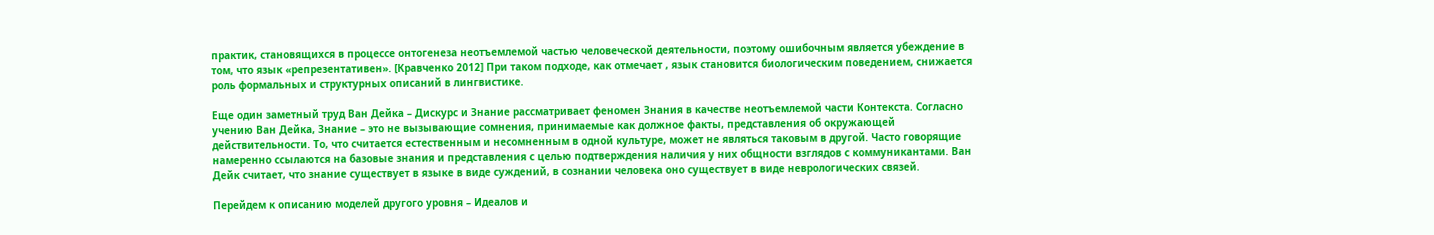практик, становящихся в процессе онтогенеза неотъемлемой частью человеческой деятельности, поэтому ошибочным является убеждение в том, что язык «репрезентативен». [Кравченко 2012] При таком подходе, как отмечает , язык становится биологическим поведением, снижается роль формальных и структурных описаний в лингвистике.

Еще один заметный труд Ван Дейка – Дискурс и Знание рассматривает феномен Знания в качестве неотъемлемой части Контекста. Согласно учению Ван Дейка, Знание – это не вызывающие сомнения, принимаемые как должное факты, представления об окружающей действительности. То, что считается естественным и несомненным в одной культуре, может не являться таковым в другой. Часто говорящие намеренно ссылаются на базовые знания и представления с целью подтверждения наличия у них общности взглядов с коммуникантами. Ван Дейк считает, что знание существует в языке в виде суждений, в сознании человека оно существует в виде неврологических связей.

Перейдем к описанию моделей другого уровня – Идеалов и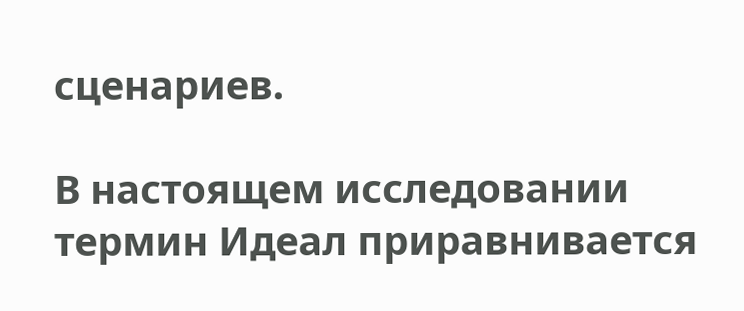сценариев.

В настоящем исследовании термин Идеал приравнивается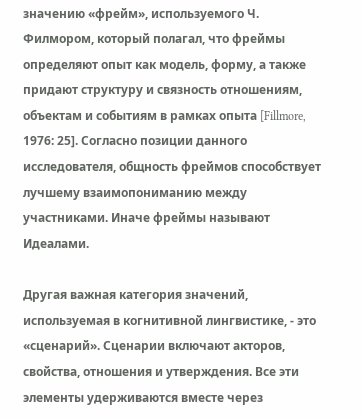значению «фрейм», используемого Ч. Филмором, который полагал, что фреймы определяют опыт как модель, форму, а также придают структуру и связность отношениям, объектам и событиям в рамках опыта [Fillmore, 1976: 25]. Согласно позиции данного исследователя, общность фреймов способствует лучшему взаимопониманию между участниками. Иначе фреймы называют Идеалами.

Другая важная категория значений, используемая в когнитивной лингвистике, - это «сценарий». Сценарии включают акторов, свойства, отношения и утверждения. Все эти элементы удерживаются вместе через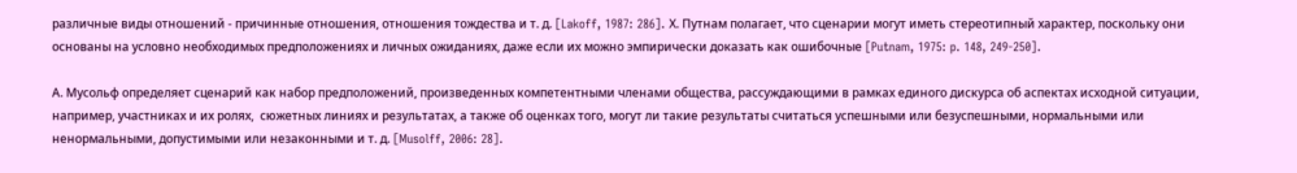различные виды отношений - причинные отношения, отношения тождества и т. д. [Lakoff, 1987: 286]. Х. Путнам полагает, что сценарии могут иметь стереотипный характер, поскольку они основаны на условно необходимых предположениях и личных ожиданиях, даже если их можно эмпирически доказать как ошибочные [Putnam, 1975: p. 148, 249-250].

А. Мусольф определяет сценарий как набор предположений, произведенных компетентными членами общества, рассуждающими в рамках единого дискурса об аспектах исходной ситуации, например, участниках и их ролях,  сюжетных линиях и результатах, а также об оценках того, могут ли такие результаты считаться успешными или безуспешными, нормальными или ненормальными, допустимыми или незаконными и т. д. [Musolff, 2006: 28].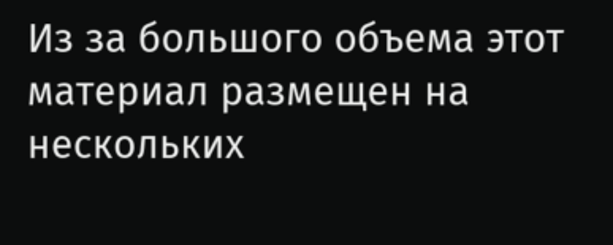Из за большого объема этот материал размещен на нескольких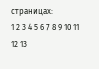страницах:
1 2 3 4 5 6 7 8 9 10 11 12 13